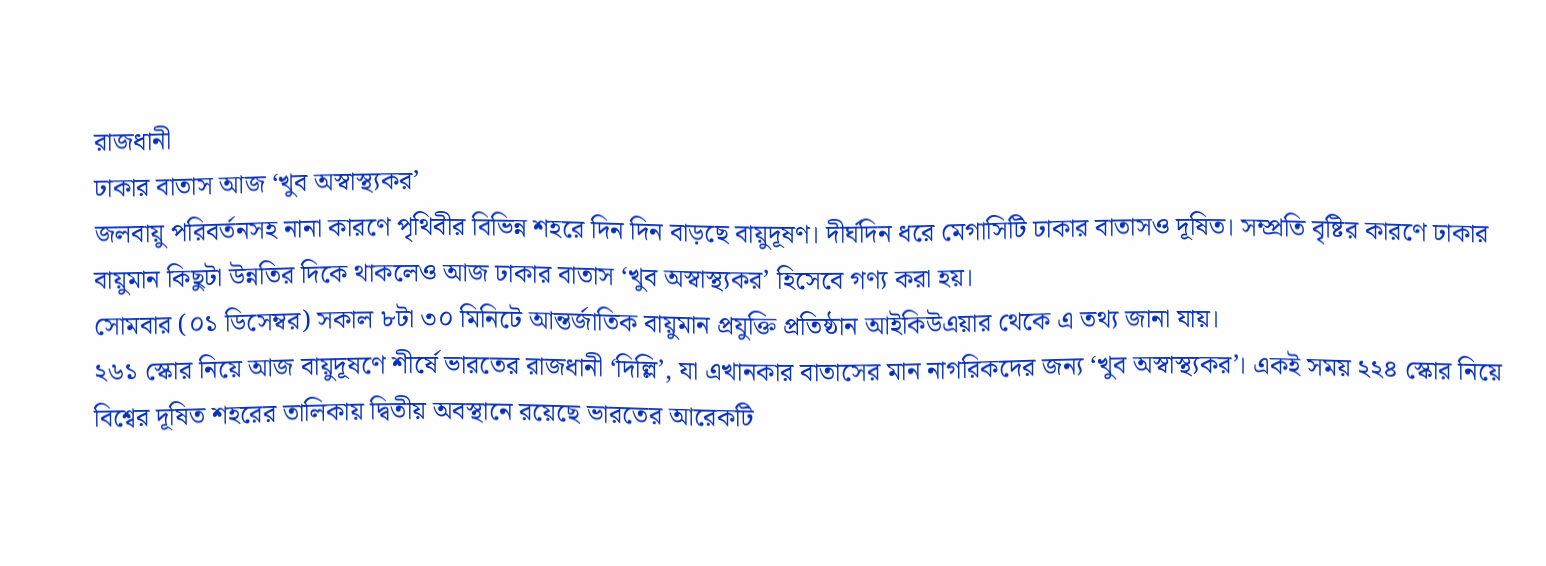রাজধানী
ঢাকার বাতাস আজ ‘খুব অস্বাস্থ্যকর’
জলবায়ু পরিবর্তনসহ নানা কারণে পৃথিবীর বিভিন্ন শহরে দিন দিন বাড়ছে বায়ুদূষণ। দীর্ঘদিন ধরে মেগাসিটি ঢাকার বাতাসও দূষিত। সম্প্রতি বৃষ্টির কারণে ঢাকার বায়ুমান কিছুটা উন্নতির দিকে থাকলেও আজ ঢাকার বাতাস ‘খুব অস্বাস্থ্যকর’ হিসেবে গণ্য করা হয়।
সোমবার (০১ ডিসেম্বর) সকাল ৮টা ৩০ মিনিটে আন্তর্জাতিক বায়ুমান প্রযুক্তি প্রতিষ্ঠান আইকিউএয়ার থেকে এ তথ্য জানা যায়।
২৬১ স্কোর নিয়ে আজ বায়ুদূষণে শীর্ষে ভারতের রাজধানী ‘দিল্লি’, যা এখানকার বাতাসের মান নাগরিকদের জন্য ‘খুব অস্বাস্থ্যকর’। একই সময় ২২৪ স্কোর নিয়ে বিশ্বের দূষিত শহরের তালিকায় দ্বিতীয় অবস্থানে রয়েছে ভারতের আরেকটি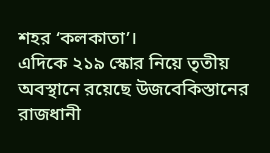শহর ‘কলকাতা’।
এদিকে ২১৯ স্কোর নিয়ে তৃতীয় অবস্থানে রয়েছে উজবেকিস্তানের রাজধানী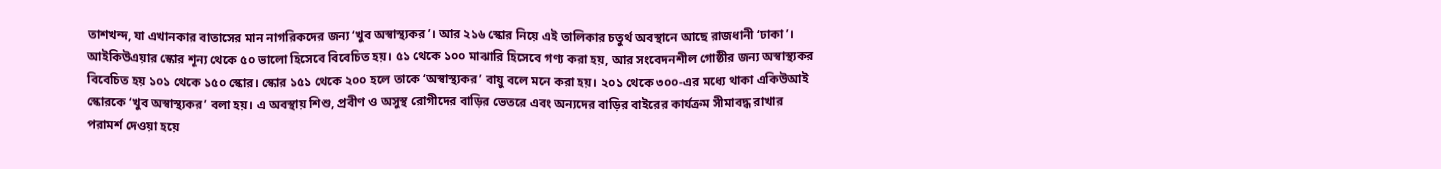তাশখন্দ, যা এখানকার বাতাসের মান নাগরিকদের জন্য ‘খুব অস্বাস্থ্যকর’। আর ২১৬ স্কোর নিয়ে এই তালিকার চতুর্থ অবস্থানে আছে রাজধানী ‘ঢাকা’।
আইকিউএয়ার স্কোর শূন্য থেকে ৫০ ভালো হিসেবে বিবেচিত হয়। ৫১ থেকে ১০০ মাঝারি হিসেবে গণ্য করা হয়, আর সংবেদনশীল গোষ্ঠীর জন্য অস্বাস্থ্যকর বিবেচিত হয় ১০১ থেকে ১৫০ স্কোর। স্কোর ১৫১ থেকে ২০০ হলে তাকে ‘অস্বাস্থ্যকর’ বায়ু বলে মনে করা হয়। ২০১ থেকে ৩০০-এর মধ্যে থাকা একিউআই স্কোরকে ‘খুব অস্বাস্থ্যকর’ বলা হয়। এ অবস্থায় শিশু, প্রবীণ ও অসুস্থ রোগীদের বাড়ির ভেতরে এবং অন্যদের বাড়ির বাইরের কার্যক্রম সীমাবদ্ধ রাখার পরামর্শ দেওয়া হয়ে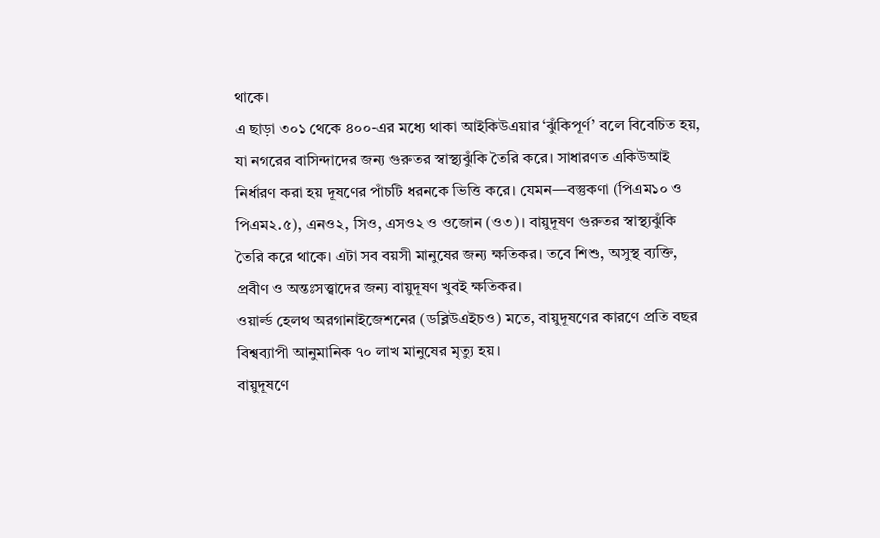থাকে।
এ ছাড়া ৩০১ থেকে ৪০০-এর মধ্যে থাকা আইকিউএয়ার ‘ঝুঁকিপূর্ণ’ বলে বিবেচিত হয়, যা নগরের বাসিন্দাদের জন্য গুরুতর স্বাস্থ্যঝুঁকি তৈরি করে। সাধারণত একিউআই নির্ধারণ করা হয় দূষণের পাঁচটি ধরনকে ভিত্তি করে। যেমন—বস্তুকণা (পিএম১০ ও পিএম২.৫), এনও২, সিও, এসও২ ও ওজোন (ও৩)। বায়ুদূষণ গুরুতর স্বাস্থ্যঝুঁকি তৈরি করে থাকে। এটা সব বয়সী মানুষের জন্য ক্ষতিকর। তবে শিশু, অসুস্থ ব্যক্তি, প্রবীণ ও অন্তঃসত্ত্বাদের জন্য বায়ুদূষণ খুবই ক্ষতিকর।
ওয়ার্ল্ড হেলথ অরগানাইজেশনের (ডব্লিউএইচও) মতে, বায়ুদূষণের কারণে প্রতি বছর বিশ্বব্যাপী আনুমানিক ৭০ লাখ মানুষের মৃত্যু হয়।
বায়ুদূষণে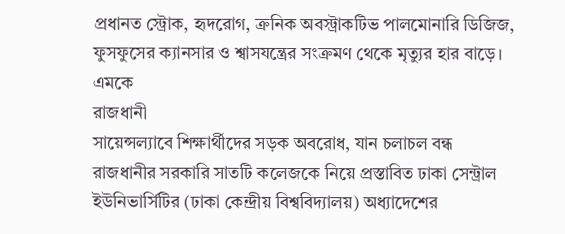প্রধানত স্ট্রোক, হৃদরোগ, ক্রনিক অবস্ট্রাকটিভ পালমোনারি ডিজিজ, ফুসফুসের ক্যানসার ও শ্বাসযন্ত্রের সংক্রমণ থেকে মৃত্যুর হার বাড়ে।
এমকে
রাজধানী
সায়েন্সল্যাবে শিক্ষার্থীদের সড়ক অবরোধ, যান চলাচল বন্ধ
রাজধানীর সরকারি সাতটি কলেজকে নিয়ে প্রস্তাবিত ঢাকা সেন্ট্রাল ইউনিভার্সিটির (ঢাকা কেন্দ্রীয় বিশ্ববিদ্যালয়) অধ্যাদেশের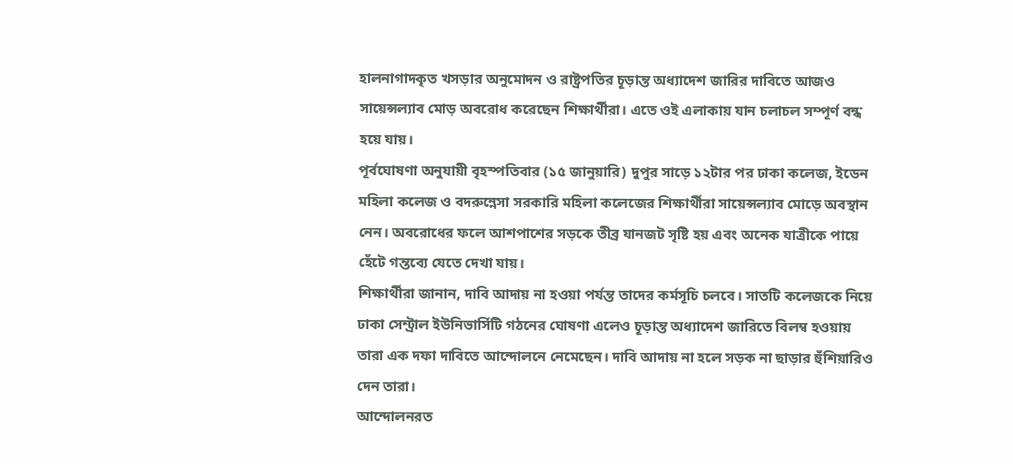হালনাগাদকৃত খসড়ার অনুমোদন ও রাষ্ট্রপতির চূড়ান্ত অধ্যাদেশ জারির দাবিতে আজও সায়েন্সল্যাব মোড় অবরোধ করেছেন শিক্ষার্থীরা। এতে ওই এলাকায় যান চলাচল সম্পূর্ণ বন্ধ হয়ে যায়।
পূর্বঘোষণা অনুযায়ী বৃহস্পতিবার (১৫ জানুয়ারি) দুপুর সাড়ে ১২টার পর ঢাকা কলেজ, ইডেন মহিলা কলেজ ও বদরুন্নেসা সরকারি মহিলা কলেজের শিক্ষার্থীরা সায়েন্সল্যাব মোড়ে অবস্থান নেন। অবরোধের ফলে আশপাশের সড়কে তীব্র যানজট সৃষ্টি হয় এবং অনেক যাত্রীকে পায়ে হেঁটে গন্তব্যে যেতে দেখা যায়।
শিক্ষার্থীরা জানান, দাবি আদায় না হওয়া পর্যন্ত তাদের কর্মসূচি চলবে। সাতটি কলেজকে নিয়ে ঢাকা সেন্ট্রাল ইউনিভার্সিটি গঠনের ঘোষণা এলেও চূড়ান্ত অধ্যাদেশ জারিতে বিলম্ব হওয়ায় তারা এক দফা দাবিতে আন্দোলনে নেমেছেন। দাবি আদায় না হলে সড়ক না ছাড়ার হুঁশিয়ারিও দেন তারা।
আন্দোলনরত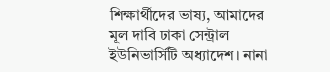শিক্ষার্থীদের ভাষ্য, আমাদের মূল দাবি ঢাকা সেন্ট্রাল ইউনিভার্সিটি অধ্যাদেশ। নানা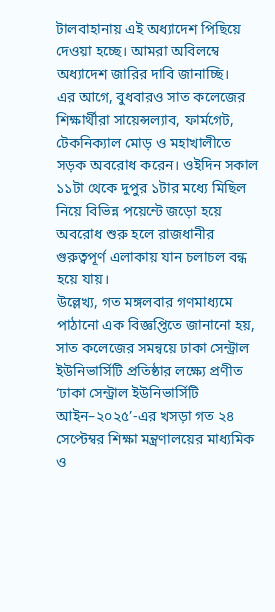টালবাহানায় এই অধ্যাদেশ পিছিয়ে দেওয়া হচ্ছে। আমরা অবিলম্বে অধ্যাদেশ জারির দাবি জানাচ্ছি।
এর আগে, বুধবারও সাত কলেজের শিক্ষার্থীরা সায়েন্সল্যাব, ফার্মগেট, টেকনিক্যাল মোড় ও মহাখালীতে সড়ক অবরোধ করেন। ওইদিন সকাল ১১টা থেকে দুপুর ১টার মধ্যে মিছিল নিয়ে বিভিন্ন পয়েন্টে জড়ো হয়ে অবরোধ শুরু হলে রাজধানীর গুরুত্বপূর্ণ এলাকায় যান চলাচল বন্ধ হয়ে যায়।
উল্লেখ্য, গত মঙ্গলবার গণমাধ্যমে পাঠানো এক বিজ্ঞপ্তিতে জানানো হয়, সাত কলেজের সমন্বয়ে ঢাকা সেন্ট্রাল ইউনিভার্সিটি প্রতিষ্ঠার লক্ষ্যে প্রণীত ‘ঢাকা সেন্ট্রাল ইউনিভার্সিটি আইন–২০২৫’-এর খসড়া গত ২৪ সেপ্টেম্বর শিক্ষা মন্ত্রণালয়ের মাধ্যমিক ও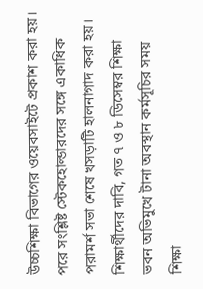উচ্চশিক্ষা বিভাগের ওয়েবসাইটে প্রকাশ করা হয়। পরে সংশ্লিষ্ট স্টেকহোল্ডারদের সঙ্গে একাধিক পরামর্শ সভা শেষে খসড়াটি হালনাগাদ করা হয়।
শিক্ষার্থীদের দাবি, গত ৭ ও ৮ ডিসেম্বর শিক্ষা ভবন অভিমুখে টানা অবস্থান কর্মসূচির সময় শিক্ষা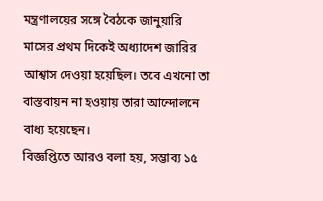মন্ত্রণালয়ের সঙ্গে বৈঠকে জানুয়ারি মাসের প্রথম দিকেই অধ্যাদেশ জারির আশ্বাস দেওয়া হয়েছিল। তবে এখনো তা বাস্তবায়ন না হওয়ায় তারা আন্দোলনে বাধ্য হয়েছেন।
বিজ্ঞপ্তিতে আরও বলা হয়, সম্ভাব্য ১৫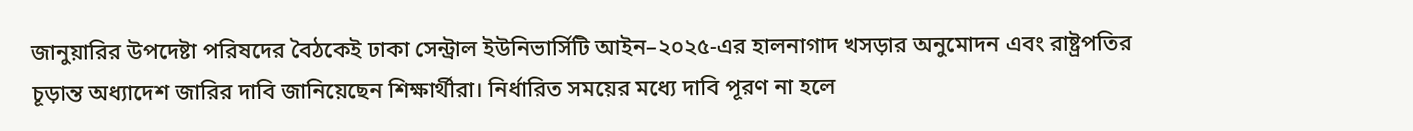জানুয়ারির উপদেষ্টা পরিষদের বৈঠকেই ঢাকা সেন্ট্রাল ইউনিভার্সিটি আইন–২০২৫-এর হালনাগাদ খসড়ার অনুমোদন এবং রাষ্ট্রপতির চূড়ান্ত অধ্যাদেশ জারির দাবি জানিয়েছেন শিক্ষার্থীরা। নির্ধারিত সময়ের মধ্যে দাবি পূরণ না হলে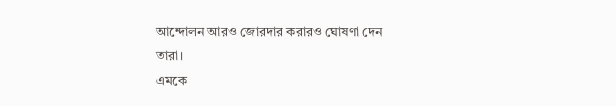আন্দোলন আরও জোরদার করারও ঘোষণা দেন তারা।
এমকে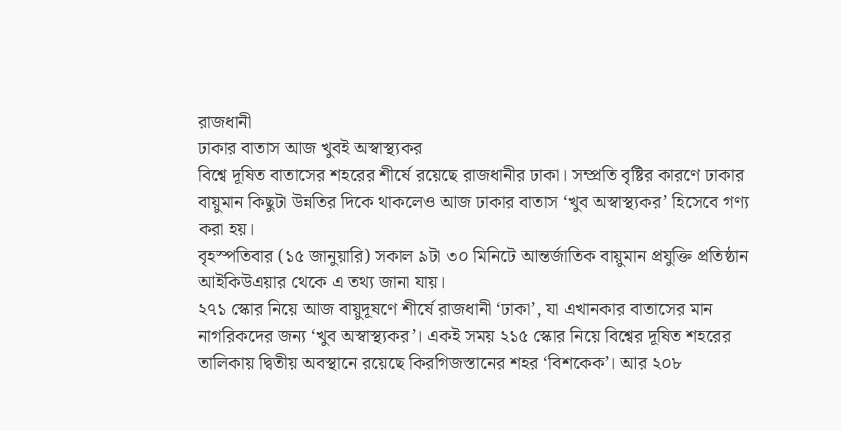রাজধানী
ঢাকার বাতাস আজ খুবই অস্বাস্থ্যকর
বিশ্বে দূষিত বাতাসের শহরের শীর্ষে রয়েছে রাজধানীর ঢাকা। সম্প্রতি বৃষ্টির কারণে ঢাকার বায়ুমান কিছুটা উন্নতির দিকে থাকলেও আজ ঢাকার বাতাস ‘খুব অস্বাস্থ্যকর’ হিসেবে গণ্য করা হয়।
বৃহস্পতিবার (১৫ জানুয়ারি) সকাল ৯টা ৩০ মিনিটে আন্তর্জাতিক বায়ুমান প্রযুক্তি প্রতিষ্ঠান আইকিউএয়ার থেকে এ তথ্য জানা যায়।
২৭১ স্কোর নিয়ে আজ বায়ুদূষণে শীর্ষে রাজধানী ‘ঢাকা’, যা এখানকার বাতাসের মান নাগরিকদের জন্য ‘খুব অস্বাস্থ্যকর’। একই সময় ২১৫ স্কোর নিয়ে বিশ্বের দূষিত শহরের তালিকায় দ্বিতীয় অবস্থানে রয়েছে কিরগিজস্তানের শহর ‘বিশকেক’। আর ২০৮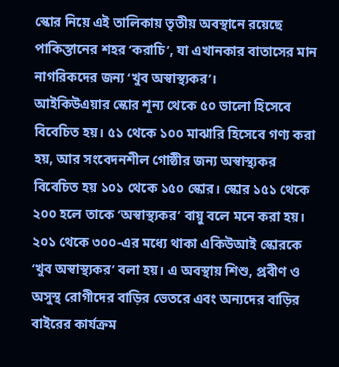স্কোর নিয়ে এই তালিকায় তৃতীয় অবস্থানে রয়েছে পাকিস্তানের শহর ‘করাচি’, যা এখানকার বাতাসের মান নাগরিকদের জন্য ‘খুব অস্বাস্থ্যকর’।
আইকিউএয়ার স্কোর শূন্য থেকে ৫০ ভালো হিসেবে বিবেচিত হয়। ৫১ থেকে ১০০ মাঝারি হিসেবে গণ্য করা হয়, আর সংবেদনশীল গোষ্ঠীর জন্য অস্বাস্থ্যকর বিবেচিত হয় ১০১ থেকে ১৫০ স্কোর। স্কোর ১৫১ থেকে ২০০ হলে তাকে ‘অস্বাস্থ্যকর’ বায়ু বলে মনে করা হয়। ২০১ থেকে ৩০০-এর মধ্যে থাকা একিউআই স্কোরকে ‘খুব অস্বাস্থ্যকর’ বলা হয়। এ অবস্থায় শিশু, প্রবীণ ও অসুস্থ রোগীদের বাড়ির ভেতরে এবং অন্যদের বাড়ির বাইরের কার্যক্রম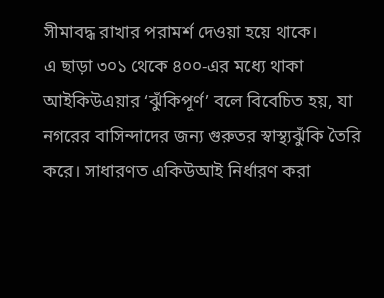সীমাবদ্ধ রাখার পরামর্শ দেওয়া হয়ে থাকে।
এ ছাড়া ৩০১ থেকে ৪০০-এর মধ্যে থাকা আইকিউএয়ার ‘ঝুঁকিপূর্ণ’ বলে বিবেচিত হয়, যা নগরের বাসিন্দাদের জন্য গুরুতর স্বাস্থ্যঝুঁকি তৈরি করে। সাধারণত একিউআই নির্ধারণ করা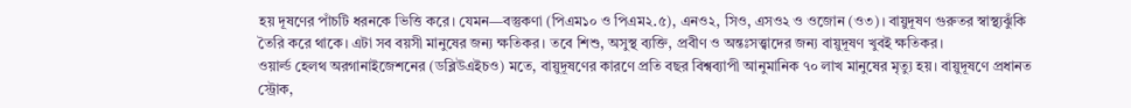হয় দূষণের পাঁচটি ধরনকে ভিত্তি করে। যেমন—বস্তুকণা (পিএম১০ ও পিএম২.৫), এনও২, সিও, এসও২ ও ওজোন (ও৩)। বায়ুদূষণ গুরুতর স্বাস্থ্যঝুঁকি তৈরি করে থাকে। এটা সব বয়সী মানুষের জন্য ক্ষতিকর। তবে শিশু, অসুস্থ ব্যক্তি, প্রবীণ ও অন্তঃসত্ত্বাদের জন্য বায়ুদূষণ খুবই ক্ষতিকর।
ওয়ার্ল্ড হেলথ অরগানাইজেশনের (ডব্লিউএইচও) মতে, বায়ুদূষণের কারণে প্রতি বছর বিশ্বব্যাপী আনুমানিক ৭০ লাখ মানুষের মৃত্যু হয়। বায়ুদূষণে প্রধানত স্ট্রোক,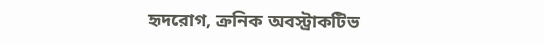হৃদরোগ, ক্রনিক অবস্ট্রাকটিভ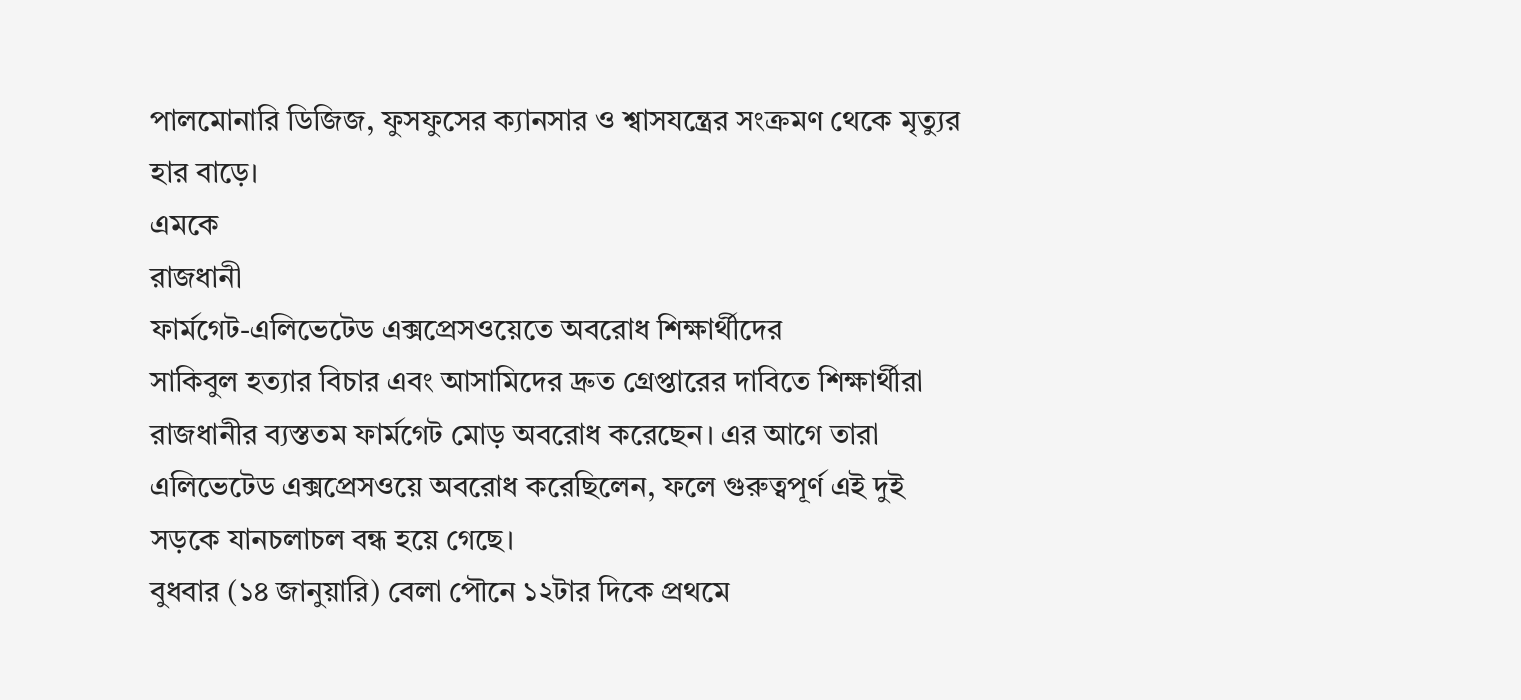পালমোনারি ডিজিজ, ফুসফুসের ক্যানসার ও শ্বাসযন্ত্রের সংক্রমণ থেকে মৃত্যুর হার বাড়ে।
এমকে
রাজধানী
ফার্মগেট-এলিভেটেড এক্সপ্রেসওয়েতে অবরোধ শিক্ষার্থীদের
সাকিবুল হত্যার বিচার এবং আসামিদের দ্রুত গ্রেপ্তারের দাবিতে শিক্ষার্থীরা রাজধানীর ব্যস্ততম ফার্মগেট মোড় অবরোধ করেছেন। এর আগে তারা এলিভেটেড এক্সপ্রেসওয়ে অবরোধ করেছিলেন, ফলে গুরুত্বপূর্ণ এই দুই সড়কে যানচলাচল বন্ধ হয়ে গেছে।
বুধবার (১৪ জানুয়ারি) বেলা পৌনে ১২টার দিকে প্রথমে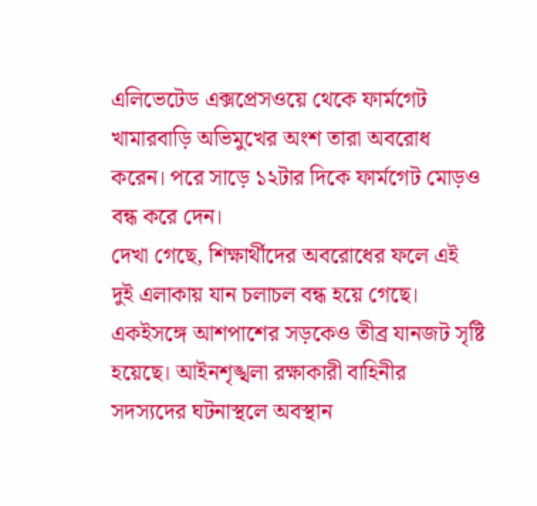এলিভেটেড এক্সপ্রেসওয়ে থেকে ফার্মগেট খামারবাড়ি অভিমুখের অংশ তারা অবরোধ করেন। পরে সাড়ে ১২টার দিকে ফার্মগেট মোড়ও বন্ধ করে দেন।
দেখা গেছে, শিক্ষার্থীদের অবরোধের ফলে এই দুই এলাকায় যান চলাচল বন্ধ হয়ে গেছে। একইসঙ্গে আশপাশের সড়কেও তীব্র যানজট সৃষ্টি হয়েছে। আইনশৃঙ্খলা রক্ষাকারী বাহিনীর সদস্যদের ঘটনাস্থলে অবস্থান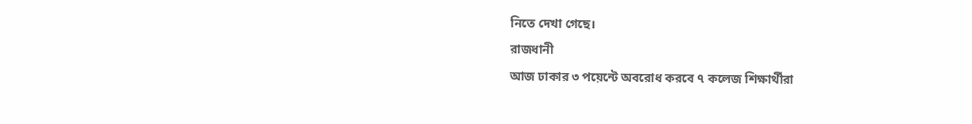নিতে দেখা গেছে।
রাজধানী
আজ ঢাকার ৩ পয়েন্টে অবরোধ করবে ৭ কলেজ শিক্ষার্থীরা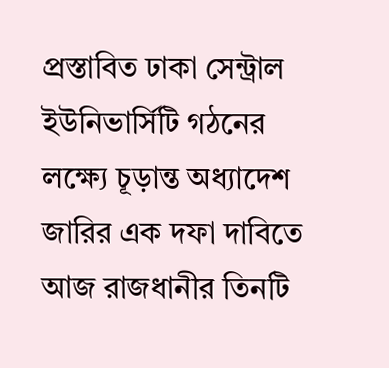প্রস্তাবিত ঢাকা সেন্ট্রাল ইউনিভার্সিটি গঠনের লক্ষ্যে চূড়ান্ত অধ্যাদেশ জারির এক দফা দাবিতে আজ রাজধানীর তিনটি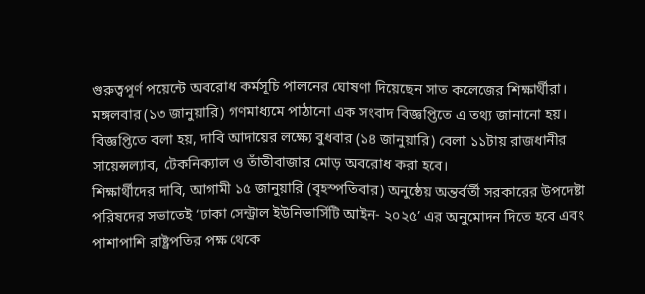গুরুত্বপূর্ণ পয়েন্টে অবরোধ কর্মসূচি পালনের ঘোষণা দিয়েছেন সাত কলেজের শিক্ষার্থীরা।
মঙ্গলবার (১৩ জানুয়ারি) গণমাধ্যমে পাঠানো এক সংবাদ বিজ্ঞপ্তিতে এ তথ্য জানানো হয়।
বিজ্ঞপ্তিতে বলা হয়, দাবি আদায়ের লক্ষ্যে বুধবার (১৪ জানুয়ারি) বেলা ১১টায় রাজধানীর সায়েন্সল্যাব, টেকনিক্যাল ও তাঁতীবাজার মোড় অবরোধ করা হবে।
শিক্ষার্থীদের দাবি, আগামী ১৫ জানুয়ারি (বৃহস্পতিবার) অনুষ্ঠেয় অন্তর্বর্তী সরকারের উপদেষ্টা পরিষদের সভাতেই ‘ঢাকা সেন্ট্রাল ইউনিভার্সিটি আইন- ২০২৫’ এর অনুমোদন দিতে হবে এবং পাশাপাশি রাষ্ট্রপতির পক্ষ থেকে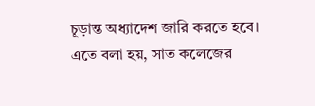চূড়ান্ত অধ্যাদেশ জারি করতে হবে।
এতে বলা হয়, সাত কলেজের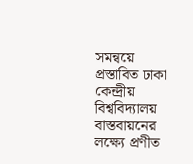সমন্বয়ে প্রস্তাবিত ঢাকা কেন্দ্রীয় বিশ্ববিদ্যালয় বাস্তবায়নের লক্ষ্যে প্রণীত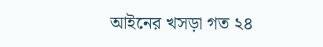আইনের খসড়া গত ২৪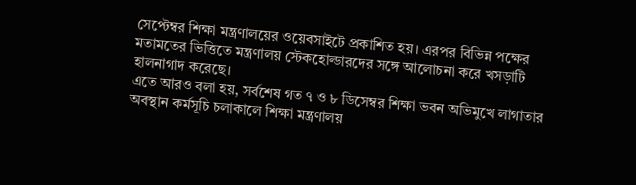সেপ্টেম্বর শিক্ষা মন্ত্রণালয়ের ওয়েবসাইটে প্রকাশিত হয়। এরপর বিভিন্ন পক্ষের মতামতের ভিত্তিতে মন্ত্রণালয় স্টেকহোল্ডারদের সঙ্গে আলোচনা করে খসড়াটি হালনাগাদ করেছে।
এতে আরও বলা হয়, সর্বশেষ গত ৭ ও ৮ ডিসেম্বর শিক্ষা ভবন অভিমুখে লাগাতার অবস্থান কর্মসূচি চলাকালে শিক্ষা মন্ত্রণালয়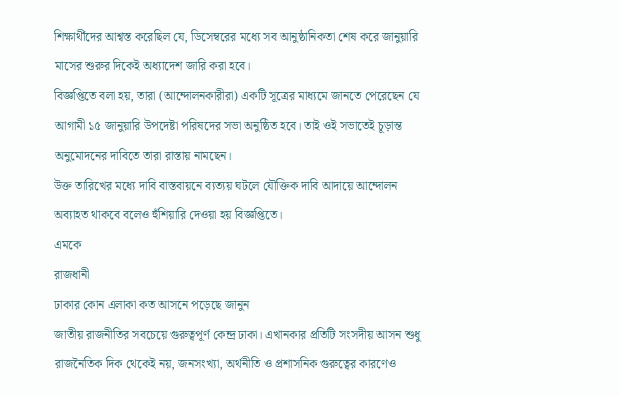শিক্ষার্থীদের আশ্বস্ত করেছিল যে, ডিসেম্বরের মধ্যে সব আনুষ্ঠানিকতা শেষ করে জানুয়ারি মাসের শুরুর দিকেই অধ্যাদেশ জারি করা হবে।
বিজ্ঞপ্তিতে বলা হয়, তারা (আন্দোলনকারীরা) একটি সূত্রের মাধ্যমে জানতে পেরেছেন যে আগামী ১৫ জানুয়ারি উপদেষ্টা পরিষদের সভা অনুষ্ঠিত হবে। তাই ওই সভাতেই চূড়ান্ত অনুমোদনের দাবিতে তারা রাস্তায় নামছেন।
উক্ত তারিখের মধ্যে দাবি বাস্তবায়নে ব্যত্যয় ঘটলে যৌক্তিক দাবি আদায়ে আন্দোলন অব্যাহত থাকবে বলেও হুঁশিয়ারি দেওয়া হয় বিজ্ঞপ্তিতে।
এমকে
রাজধানী
ঢাকার কোন এলাকা কত আসনে পড়েছে জানুন
জাতীয় রাজনীতির সবচেয়ে গুরুত্বপূর্ণ কেন্দ্র ঢাকা। এখানকার প্রতিটি সংসদীয় আসন শুধু রাজনৈতিক দিক থেকেই নয়, জনসংখ্যা, অর্থনীতি ও প্রশাসনিক গুরুত্বের কারণেও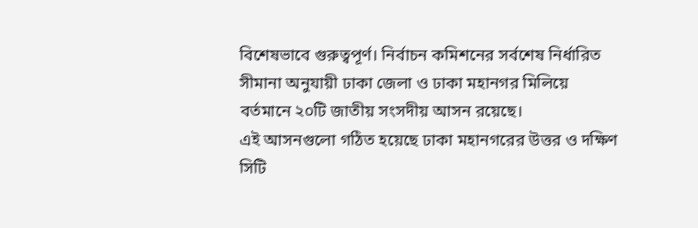বিশেষভাবে গুরুত্বপূর্ণ। নির্বাচন কমিশনের সর্বশেষ নির্ধারিত সীমানা অনুযায়ী ঢাকা জেলা ও ঢাকা মহানগর মিলিয়ে বর্তমানে ২০টি জাতীয় সংসদীয় আসন রয়েছে।
এই আসনগুলো গঠিত হয়েছে ঢাকা মহানগরের উত্তর ও দক্ষিণ সিটি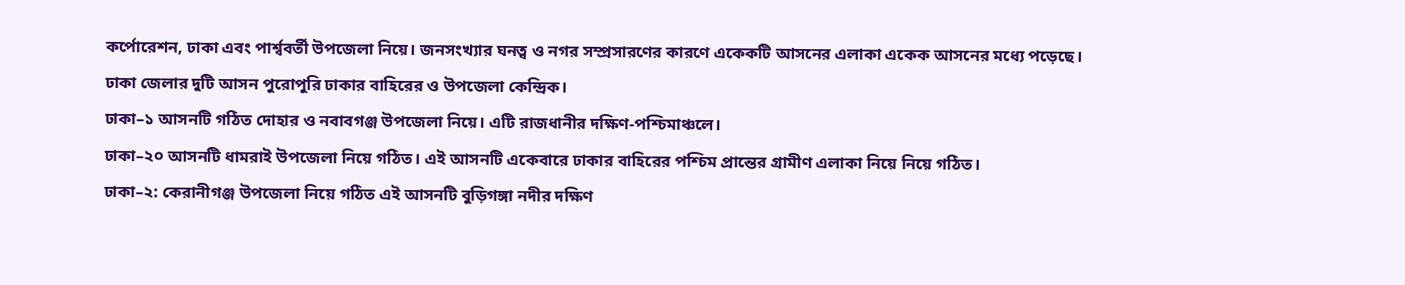কর্পোরেশন, ঢাকা এবং পার্শ্ববর্তী উপজেলা নিয়ে। জনসংখ্যার ঘনত্ব ও নগর সম্প্রসারণের কারণে একেকটি আসনের এলাকা একেক আসনের মধ্যে পড়েছে।
ঢাকা জেলার দুটি আসন পুরোপুরি ঢাকার বাহিরের ও উপজেলা কেন্দ্রিক।
ঢাকা–১ আসনটি গঠিত দোহার ও নবাবগঞ্জ উপজেলা নিয়ে। এটি রাজধানীর দক্ষিণ-পশ্চিমাঞ্চলে।
ঢাকা–২০ আসনটি ধামরাই উপজেলা নিয়ে গঠিত। এই আসনটি একেবারে ঢাকার বাহিরের পশ্চিম প্রান্তের গ্রামীণ এলাকা নিয়ে নিয়ে গঠিত।
ঢাকা–২: কেরানীগঞ্জ উপজেলা নিয়ে গঠিত এই আসনটি বুড়িগঙ্গা নদীর দক্ষিণ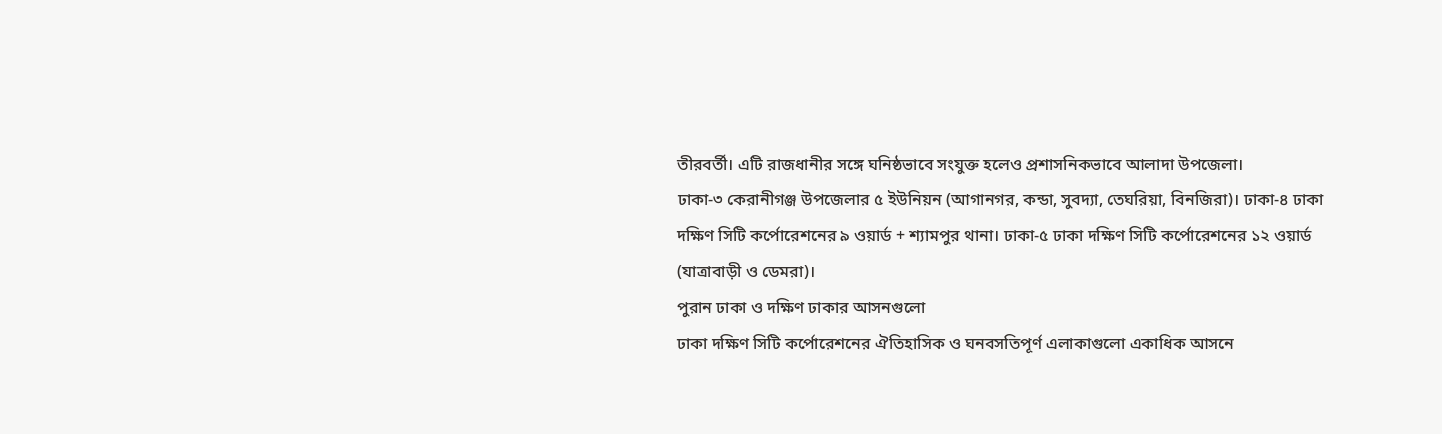তীরবর্তী। এটি রাজধানীর সঙ্গে ঘনিষ্ঠভাবে সংযুক্ত হলেও প্রশাসনিকভাবে আলাদা উপজেলা।
ঢাকা-৩ কেরানীগঞ্জ উপজেলার ৫ ইউনিয়ন (আগানগর, কন্ডা, সুবদ্যা, তেঘরিয়া, বিনজিরা)। ঢাকা-৪ ঢাকা দক্ষিণ সিটি কর্পোরেশনের ৯ ওয়ার্ড + শ্যামপুর থানা। ঢাকা-৫ ঢাকা দক্ষিণ সিটি কর্পোরেশনের ১২ ওয়ার্ড (যাত্রাবাড়ী ও ডেমরা)।
পুরান ঢাকা ও দক্ষিণ ঢাকার আসনগুলো
ঢাকা দক্ষিণ সিটি কর্পোরেশনের ঐতিহাসিক ও ঘনবসতিপূর্ণ এলাকাগুলো একাধিক আসনে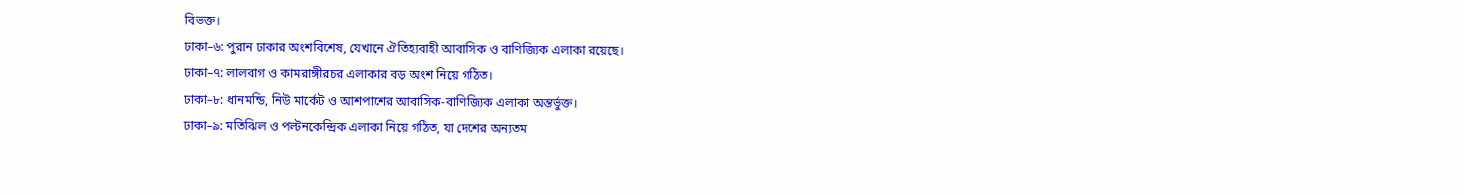বিভক্ত।
ঢাকা–৬: পুরান ঢাকার অংশবিশেষ, যেখানে ঐতিহ্যবাহী আবাসিক ও বাণিজ্যিক এলাকা রয়েছে।
ঢাকা–৭: লালবাগ ও কামরাঙ্গীরচর এলাকার বড় অংশ নিয়ে গঠিত।
ঢাকা–৮: ধানমন্ডি, নিউ মার্কেট ও আশপাশের আবাসিক-বাণিজ্যিক এলাকা অন্তর্ভুক্ত।
ঢাকা–৯: মতিঝিল ও পল্টনকেন্দ্রিক এলাকা নিয়ে গঠিত, যা দেশের অন্যতম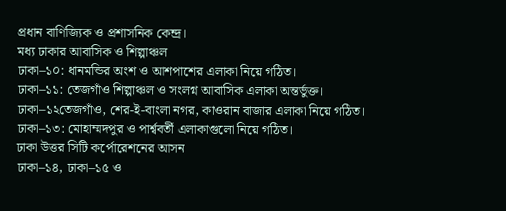প্রধান বাণিজ্যিক ও প্রশাসনিক কেন্দ্র।
মধ্য ঢাকার আবাসিক ও শিল্পাঞ্চল
ঢাকা–১০: ধানমন্ডির অংশ ও আশপাশের এলাকা নিয়ে গঠিত।
ঢাকা–১১: তেজগাঁও শিল্পাঞ্চল ও সংলগ্ন আবাসিক এলাকা অন্তর্ভুক্ত।
ঢাকা–১২তেজগাঁও, শের-ই-বাংলা নগর, কাওরান বাজার এলাকা নিয়ে গঠিত।
ঢাকা–১৩: মোহাম্মদপুর ও পার্শ্ববর্তী এলাকাগুলো নিয়ে গঠিত।
ঢাকা উত্তর সিটি কর্পোরেশনের আসন
ঢাকা–১৪, ঢাকা–১৫ ও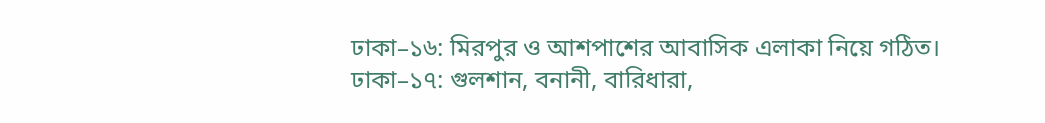ঢাকা–১৬: মিরপুর ও আশপাশের আবাসিক এলাকা নিয়ে গঠিত।
ঢাকা–১৭: গুলশান, বনানী, বারিধারা,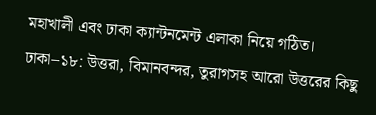মহাখালী এবং ঢাকা ক্যান্টনমেন্ট এলাকা নিয়ে গঠিত।
ঢাকা–১৮: উত্তরা, বিমানবন্দর, তুরাগসহ আরো উত্তরের কিছু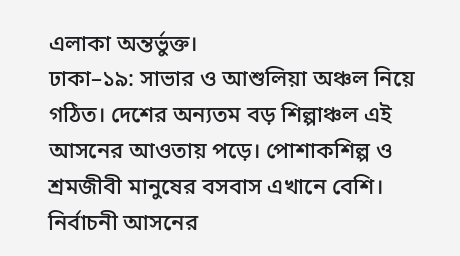এলাকা অন্তর্ভুক্ত।
ঢাকা–১৯: সাভার ও আশুলিয়া অঞ্চল নিয়ে গঠিত। দেশের অন্যতম বড় শিল্পাঞ্চল এই আসনের আওতায় পড়ে। পোশাকশিল্প ও শ্রমজীবী মানুষের বসবাস এখানে বেশি।
নির্বাচনী আসনের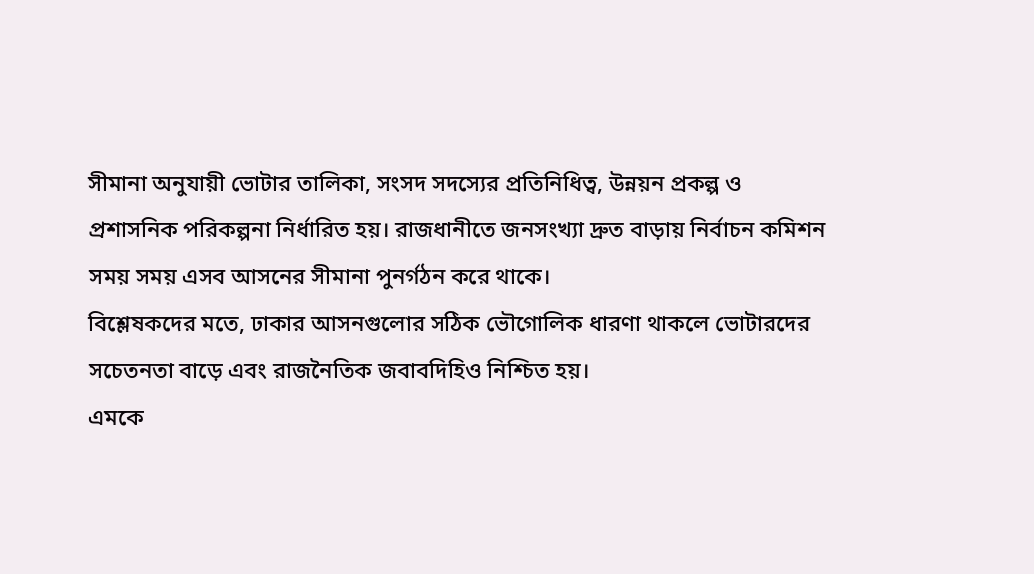সীমানা অনুযায়ী ভোটার তালিকা, সংসদ সদস্যের প্রতিনিধিত্ব, উন্নয়ন প্রকল্প ও প্রশাসনিক পরিকল্পনা নির্ধারিত হয়। রাজধানীতে জনসংখ্যা দ্রুত বাড়ায় নির্বাচন কমিশন সময় সময় এসব আসনের সীমানা পুনর্গঠন করে থাকে।
বিশ্লেষকদের মতে, ঢাকার আসনগুলোর সঠিক ভৌগোলিক ধারণা থাকলে ভোটারদের সচেতনতা বাড়ে এবং রাজনৈতিক জবাবদিহিও নিশ্চিত হয়।
এমকে